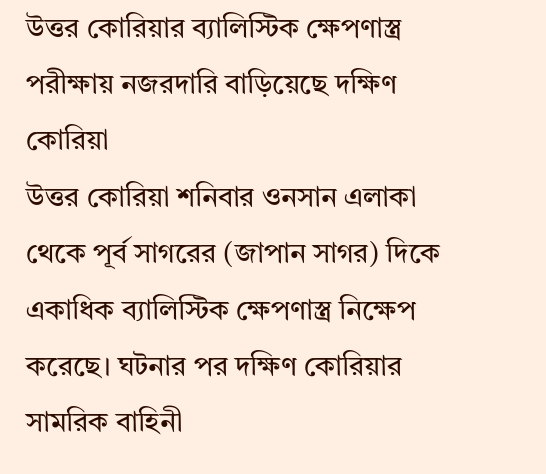উত্তর কোরিয়ার ব্যালিস্টিক ক্ষেপণাস্ত্র পরীক্ষায় নজরদারি বাড়িয়েছে দক্ষিণ কোরিয়া
উত্তর কোরিয়া শনিবার ওনসান এলাকা থেকে পূর্ব সাগরের (জাপান সাগর) দিকে একাধিক ব্যালিস্টিক ক্ষেপণাস্ত্র নিক্ষেপ করেছে। ঘটনার পর দক্ষিণ কোরিয়ার সামরিক বাহিনী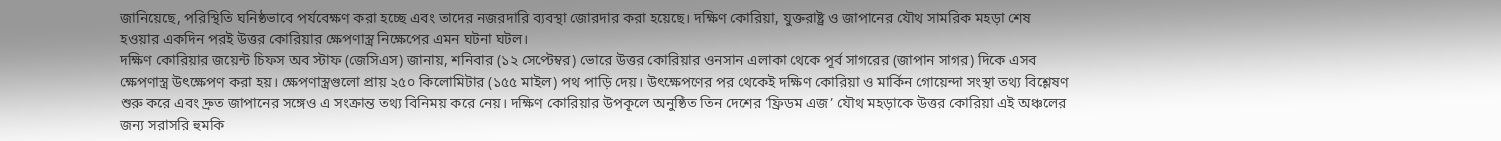জানিয়েছে, পরিস্থিতি ঘনিষ্ঠভাবে পর্যবেক্ষণ করা হচ্ছে এবং তাদের নজরদারি ব্যবস্থা জোরদার করা হয়েছে। দক্ষিণ কোরিয়া, যুক্তরাষ্ট্র ও জাপানের যৌথ সামরিক মহড়া শেষ হওয়ার একদিন পরই উত্তর কোরিয়ার ক্ষেপণাস্ত্র নিক্ষেপের এমন ঘটনা ঘটল।
দক্ষিণ কোরিয়ার জয়েন্ট চিফস অব স্টাফ (জেসিএস) জানায়, শনিবার (১২ সেপ্টেম্বর) ভোরে উত্তর কোরিয়ার ওনসান এলাকা থেকে পূর্ব সাগরের (জাপান সাগর) দিকে এসব ক্ষেপণাস্ত্র উৎক্ষেপণ করা হয়। ক্ষেপণাস্ত্রগুলো প্রায় ২৫০ কিলোমিটার (১৫৫ মাইল) পথ পাড়ি দেয়। উৎক্ষেপণের পর থেকেই দক্ষিণ কোরিয়া ও মার্কিন গোয়েন্দা সংস্থা তথ্য বিশ্লেষণ শুরু করে এবং দ্রুত জাপানের সঙ্গেও এ সংক্রান্ত তথ্য বিনিময় করে নেয়। দক্ষিণ কোরিয়ার উপকূলে অনুষ্ঠিত তিন দেশের ‘ফ্রিডম এজ’ যৌথ মহড়াকে উত্তর কোরিয়া এই অঞ্চলের জন্য সরাসরি হুমকি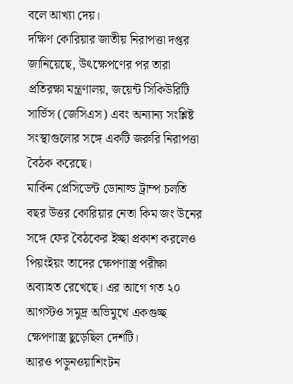বলে আখ্যা দেয়।
দক্ষিণ কোরিয়ার জাতীয় নিরাপত্তা দপ্তর জানিয়েছে, উৎক্ষেপণের পর তারা প্রতিরক্ষা মন্ত্রণালয়, জয়েন্ট সিকিউরিটি সার্ভিস (জেসিএস) এবং অন্যান্য সংশ্লিষ্ট সংস্থাগুলোর সঙ্গে একটি জরুরি নিরাপত্তা বৈঠক করেছে।
মার্কিন প্রেসিডেন্ট ডোনাল্ড ট্রাম্প চলতি বছর উত্তর কোরিয়ার নেতা কিম জং উনের সঙ্গে ফের বৈঠকের ইচ্ছা প্রকাশ করলেও পিয়ংইয়ং তাদের ক্ষেপণাস্ত্র পরীক্ষা অব্যাহত রেখেছে। এর আগে গত ২০ আগস্টও সমুদ্র অভিমুখে একগুচ্ছ ক্ষেপণাস্ত্র ছুড়েছিল দেশটি।
আরও পড়ুনওয়াশিংটন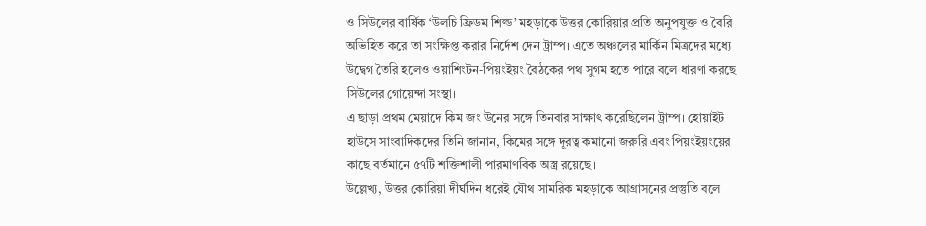ও সিউলের বার্ষিক ‘উলচি ফ্রিডম শিল্ড’ মহড়াকে উত্তর কোরিয়ার প্রতি অনুপযুক্ত ও বৈরি অভিহিত করে তা সংক্ষিপ্ত করার নির্দেশ দেন ট্রাম্প। এতে অঞ্চলের মার্কিন মিত্রদের মধ্যে উদ্বেগ তৈরি হলেও ওয়াশিংটন-পিয়ংইয়ং বৈঠকের পথ সুগম হতে পারে বলে ধারণা করছে সিউলের গোয়েন্দা সংস্থা।
এ ছাড়া প্রথম মেয়াদে কিম জং উনের সঙ্গে তিনবার সাক্ষাৎ করেছিলেন ট্রাম্প। হোয়াইট হাউসে সাংবাদিকদের তিনি জানান, কিমের সঙ্গে দূরত্ব কমানো জরুরি এবং পিয়ংইয়ংয়ের কাছে বর্তমানে ৫৭টি শক্তিশালী পারমাণবিক অস্ত্র রয়েছে।
উল্লেখ্য, উত্তর কোরিয়া দীর্ঘদিন ধরেই যৌথ সামরিক মহড়াকে আগ্রাসনের প্রস্তুতি বলে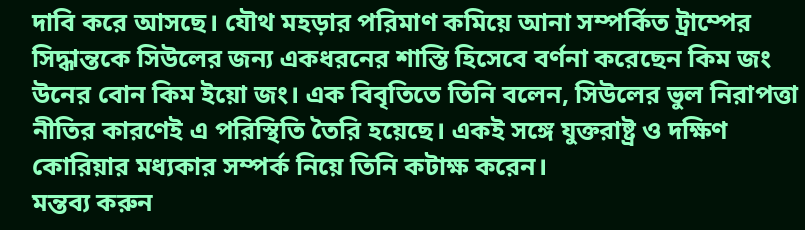দাবি করে আসছে। যৌথ মহড়ার পরিমাণ কমিয়ে আনা সম্পর্কিত ট্রাম্পের সিদ্ধান্তকে সিউলের জন্য একধরনের শাস্তি হিসেবে বর্ণনা করেছেন কিম জং উনের বোন কিম ইয়ো জং। এক বিবৃতিতে তিনি বলেন, সিউলের ভুল নিরাপত্তা নীতির কারণেই এ পরিস্থিতি তৈরি হয়েছে। একই সঙ্গে যুক্তরাষ্ট্র ও দক্ষিণ কোরিয়ার মধ্যকার সম্পর্ক নিয়ে তিনি কটাক্ষ করেন।
মন্তব্য করুন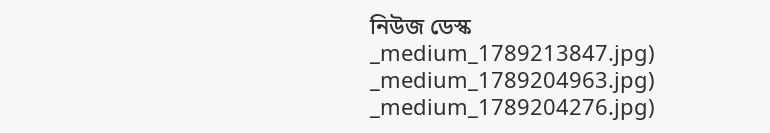নিউজ ডেস্ক
_medium_1789213847.jpg)
_medium_1789204963.jpg)
_medium_1789204276.jpg)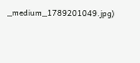_medium_1789201049.jpg)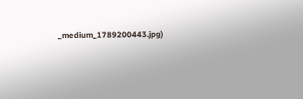_medium_1789200443.jpg)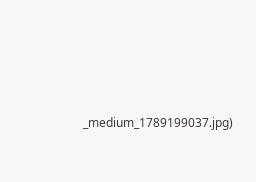_medium_1789199037.jpg)